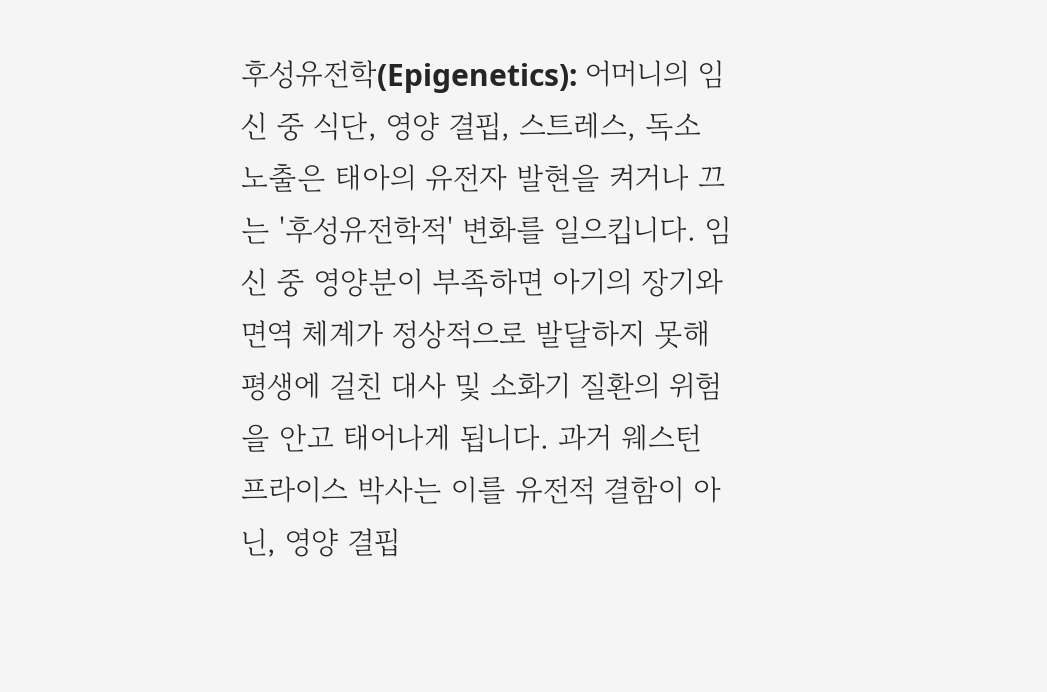후성유전학(Epigenetics): 어머니의 임신 중 식단, 영양 결핍, 스트레스, 독소 노출은 태아의 유전자 발현을 켜거나 끄는 '후성유전학적' 변화를 일으킵니다. 임신 중 영양분이 부족하면 아기의 장기와 면역 체계가 정상적으로 발달하지 못해 평생에 걸친 대사 및 소화기 질환의 위험을 안고 태어나게 됩니다. 과거 웨스턴 프라이스 박사는 이를 유전적 결함이 아닌, 영양 결핍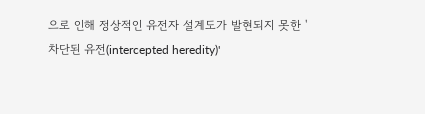으로 인해 정상적인 유전자 설계도가 발현되지 못한 '차단된 유전(intercepted heredity)'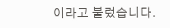이라고 불렀습니다.